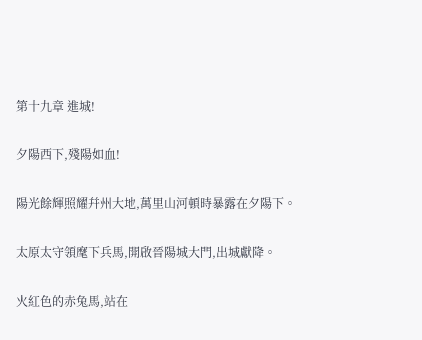第十九章 進城!

夕陽西下,殘陽如血!

陽光餘輝照耀幷州大地,萬里山河頓時暴露在夕陽下。

太原太守領麾下兵馬,開啟晉陽城大門,出城獻降。

火紅色的赤兔馬,站在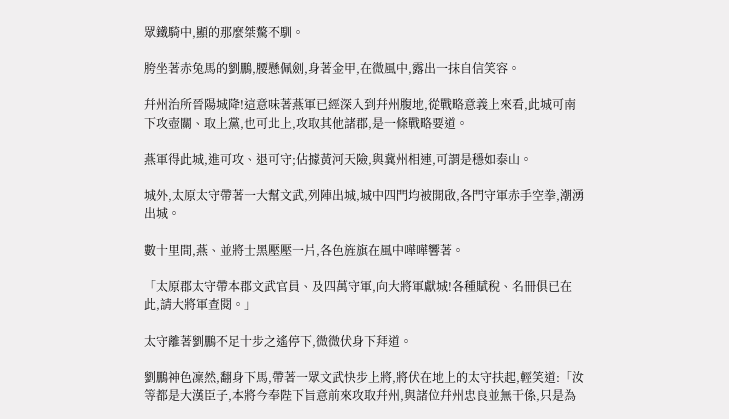眾鐵騎中,顯的那麼桀驁不馴。

胯坐著赤兔馬的劉鵬,腰懸佩劍,身著金甲,在微風中,露出一抹自信笑容。

幷州治所晉陽城降!這意味著燕軍已經深入到幷州腹地,從戰略意義上來看,此城可南下攻壺關、取上黨,也可北上,攻取其他諸郡,是一條戰略要道。

燕軍得此城,進可攻、退可守;佔據黃河天險,與冀州相連,可謂是穩如泰山。

城外,太原太守帶著一大幫文武,列陣出城,城中四門均被開啟,各門守軍赤手空拳,潮湧出城。

數十里間,燕、並將士黑壓壓一片,各色旌旗在風中嘩嘩響著。

「太原郡太守帶本郡文武官員、及四萬守軍,向大將軍獻城!各種賦稅、名冊俱已在此,請大將軍查閱。」

太守離著劉鵬不足十步之遙停下,微微伏身下拜道。

劉鵬神色凜然,翻身下馬,帶著一眾文武快步上將,將伏在地上的太守扶起,輕笑道:「汝等都是大漢臣子,本將今奉陛下旨意前來攻取幷州,與諸位幷州忠良並無干係,只是為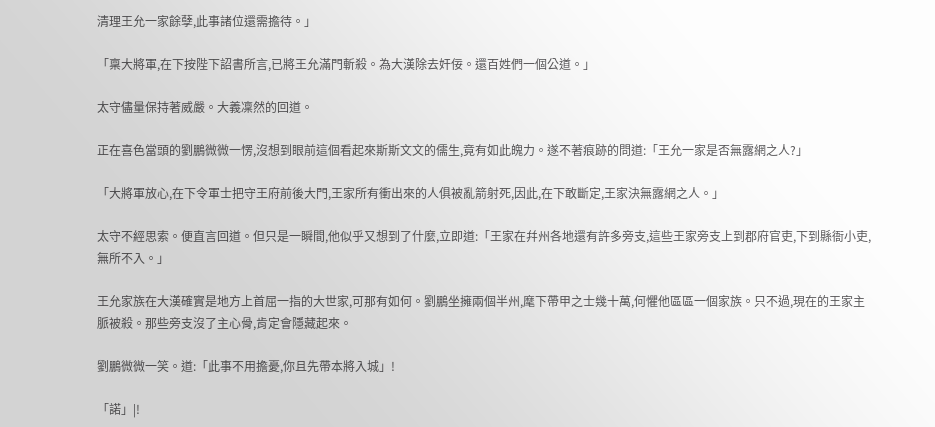清理王允一家餘孽,此事諸位還需擔待。」

「稟大將軍,在下按陛下詔書所言,已將王允滿門斬殺。為大漢除去奸佞。還百姓們一個公道。」

太守儘量保持著威嚴。大義凜然的回道。

正在喜色當頭的劉鵬微微一愣,沒想到眼前這個看起來斯斯文文的儒生,竟有如此魄力。遂不著痕跡的問道:「王允一家是否無露網之人?」

「大將軍放心,在下令軍士把守王府前後大門,王家所有衝出來的人俱被亂箭射死,因此,在下敢斷定,王家決無露網之人。」

太守不經思索。便直言回道。但只是一瞬間,他似乎又想到了什麼,立即道:「王家在幷州各地還有許多旁支,這些王家旁支上到郡府官吏,下到縣衙小吏,無所不入。」

王允家族在大漢確實是地方上首屈一指的大世家,可那有如何。劉鵬坐擁兩個半州,麾下帶甲之士幾十萬,何懼他區區一個家族。只不過,現在的王家主脈被殺。那些旁支沒了主心骨,肯定會隱藏起來。

劉鵬微微一笑。道:「此事不用擔憂,你且先帶本將入城」!

「諾」|!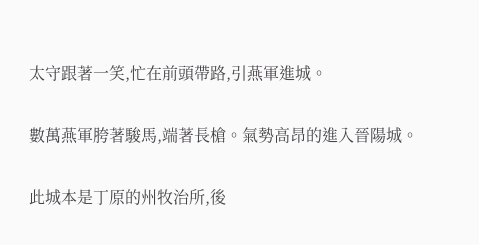太守跟著一笑,忙在前頭帶路,引燕軍進城。

數萬燕軍胯著駿馬,端著長槍。氣勢高昂的進入晉陽城。

此城本是丁原的州牧治所,後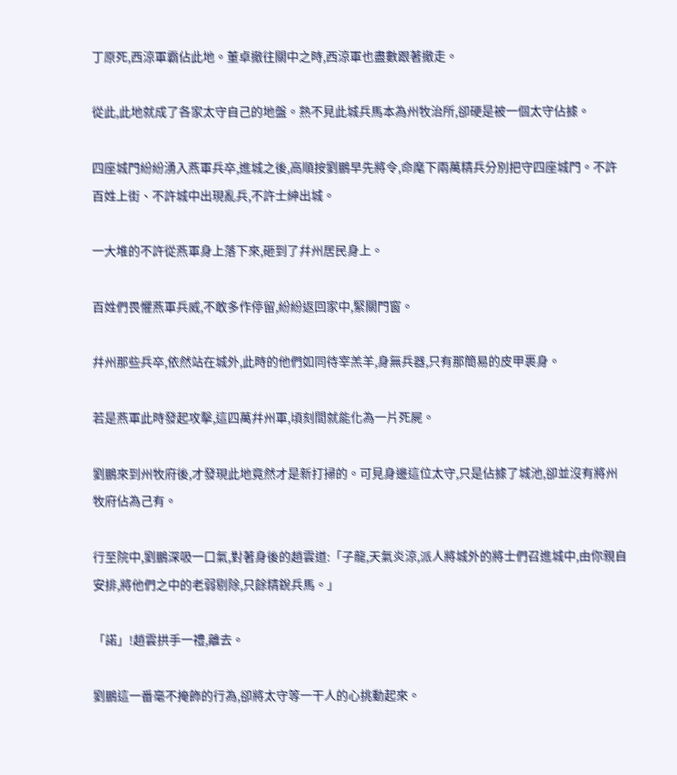丁原死,西涼軍霸佔此地。董卓撤往關中之時,西涼軍也盡數跟著撤走。

從此,此地就成了各家太守自己的地盤。熟不見此城兵馬本為州牧治所,卻硬是被一個太守佔據。

四座城門紛紛湧入燕軍兵卒,進城之後,高順按劉鵬早先將令,命麾下兩萬精兵分別把守四座城門。不許百姓上街、不許城中出現亂兵,不許士紳出城。

一大堆的不許從燕軍身上落下來,砸到了幷州居民身上。

百姓們畏懼燕軍兵威,不敢多作停留,紛紛返回家中,緊關門窗。

幷州那些兵卒,依然站在城外,此時的他們如同待宰羔羊,身無兵器,只有那簡易的皮甲裹身。

若是燕軍此時發起攻擊,這四萬幷州軍,頃刻間就能化為一片死屍。

劉鵬來到州牧府後,才發現此地竟然才是新打掃的。可見身邊這位太守,只是佔據了城池,卻並沒有將州牧府佔為己有。

行至院中,劉鵬深吸一口氣,對著身後的趙雲道:「子龍,天氣炎涼,派人將城外的將士們召進城中,由你親自安排,將他們之中的老弱剔除,只餘精銳兵馬。」

「諾」!趙雲拱手一禮,離去。

劉鵬這一番毫不掩飾的行為,卻將太守等一干人的心挑動起來。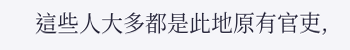這些人大多都是此地原有官吏,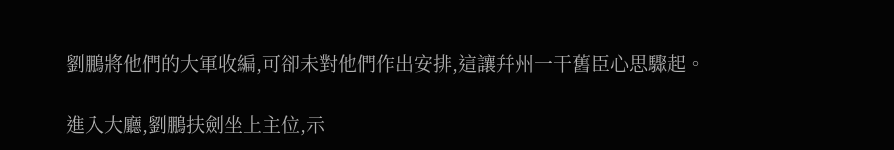劉鵬將他們的大軍收編,可卻未對他們作出安排,這讓幷州一干舊臣心思驟起。

進入大廳,劉鵬扶劍坐上主位,示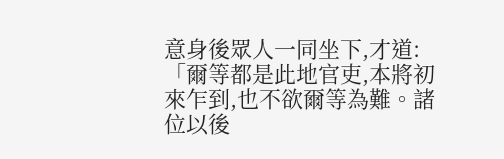意身後眾人一同坐下,才道:「爾等都是此地官吏,本將初來乍到,也不欲爾等為難。諸位以後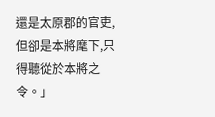還是太原郡的官吏,但卻是本將麾下,只得聽從於本將之令。」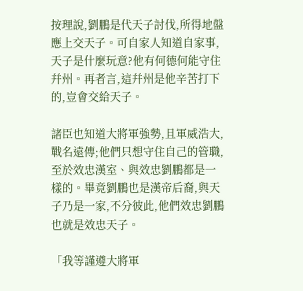按理說,劉鵬是代天子討伐,所得地盤應上交天子。可自家人知道自家事,天子是什麼玩意?他有何德何能守住幷州。再者言,這幷州是他辛苦打下的,豈會交給天子。

諸臣也知道大將軍強勢,且軍威浩大,戰名遠傳;他們只想守住自己的管職,至於效忠漢室、與效忠劉鵬都是一樣的。畢竟劉鵬也是漢帝后裔,與天子乃是一家,不分彼此,他們效忠劉鵬也就是效忠天子。

「我等謹遵大將軍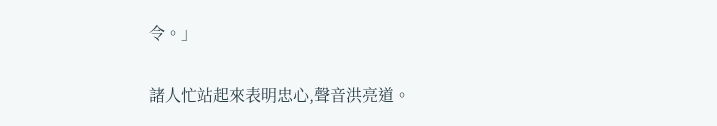令。」

諸人忙站起來表明忠心,聲音洪亮道。